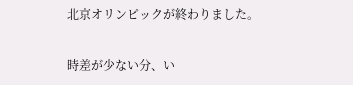北京オリンピックが終わりました。

時差が少ない分、い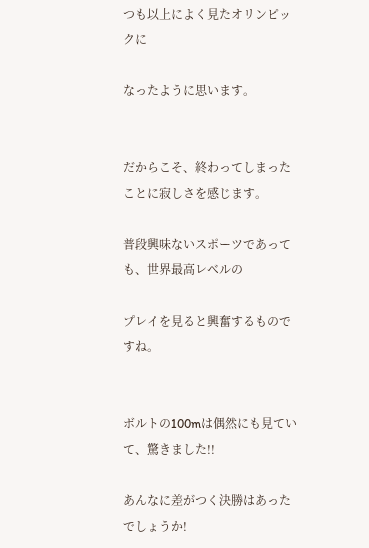つも以上によく見たオリンピックに

なったように思います。


だからこそ、終わってしまったことに寂しさを感じます。

普段興味ないスポーツであっても、世界最高レベルの

プレイを見ると興奮するものですね。


ボルトの100mは偶然にも見ていて、驚きました!!

あんなに差がつく決勝はあったでしょうか!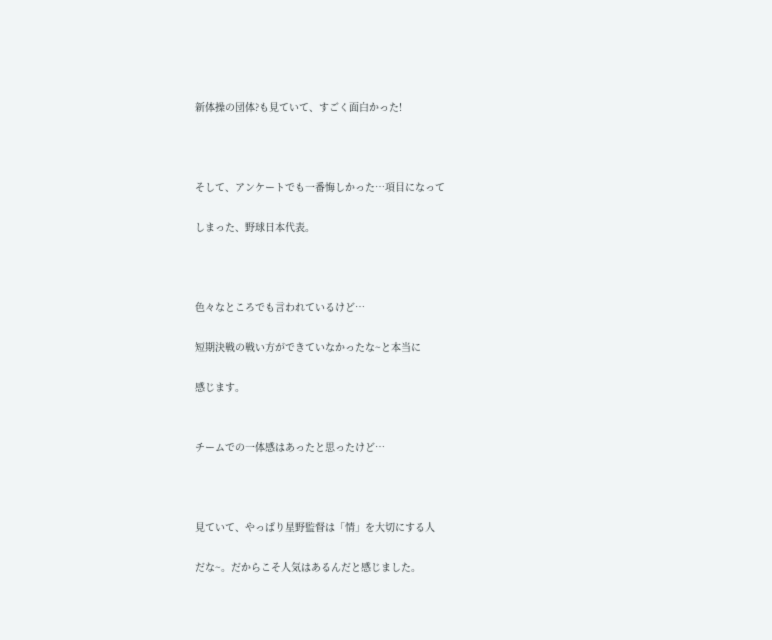新体操の団体?も見ていて、すごく面白かった!



そして、アンケートでも一番悔しかった…項目になって

しまった、野球日本代表。



色々なところでも言われているけど…

短期決戦の戦い方ができていなかったな~と本当に

感じます。


チームでの一体感はあったと思ったけど…



見ていて、やっぱり星野監督は「情」を大切にする人

だな~。だからこそ人気はあるんだと感じました。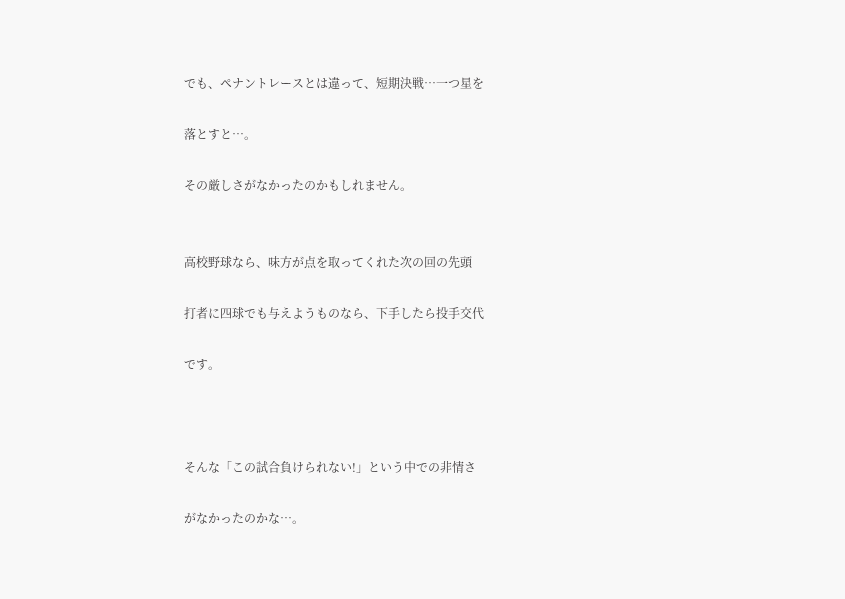でも、ペナントレースとは違って、短期決戦…一つ星を

落とすと…。

その厳しさがなかったのかもしれません。


高校野球なら、味方が点を取ってくれた次の回の先頭

打者に四球でも与えようものなら、下手したら投手交代

です。



そんな「この試合負けられない!」という中での非情さ

がなかったのかな…。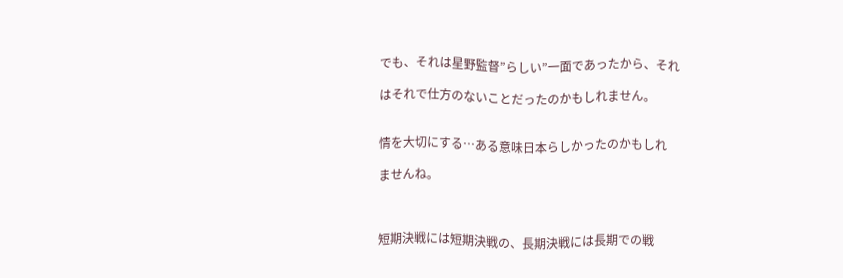でも、それは星野監督”らしい”一面であったから、それ

はそれで仕方のないことだったのかもしれません。


情を大切にする…ある意味日本らしかったのかもしれ

ませんね。



短期決戦には短期決戦の、長期決戦には長期での戦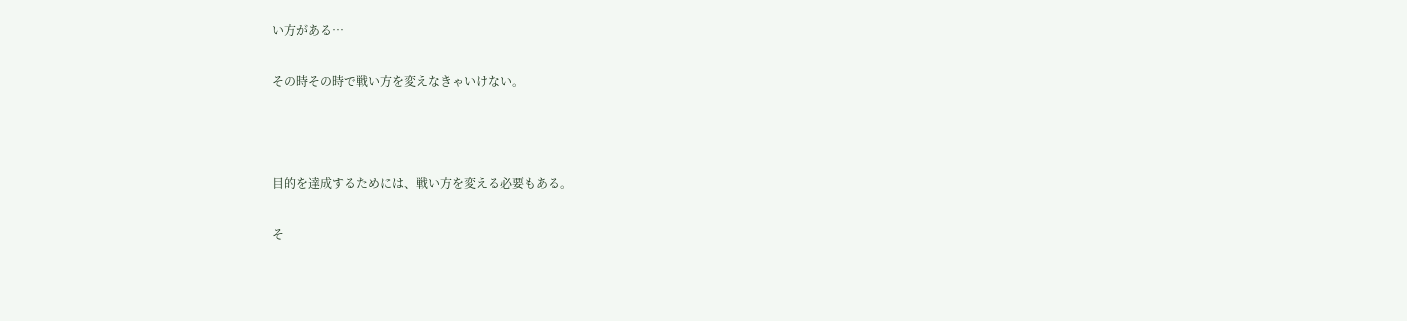い方がある…

その時その時で戦い方を変えなきゃいけない。



目的を達成するためには、戦い方を変える必要もある。

そ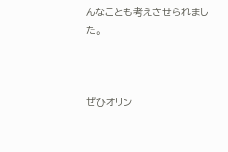んなことも考えさせられました。



ぜひオリン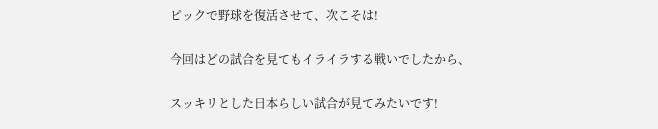ピックで野球を復活させて、次こそは!

今回はどの試合を見てもイライラする戦いでしたから、

スッキリとした日本らしい試合が見てみたいです!